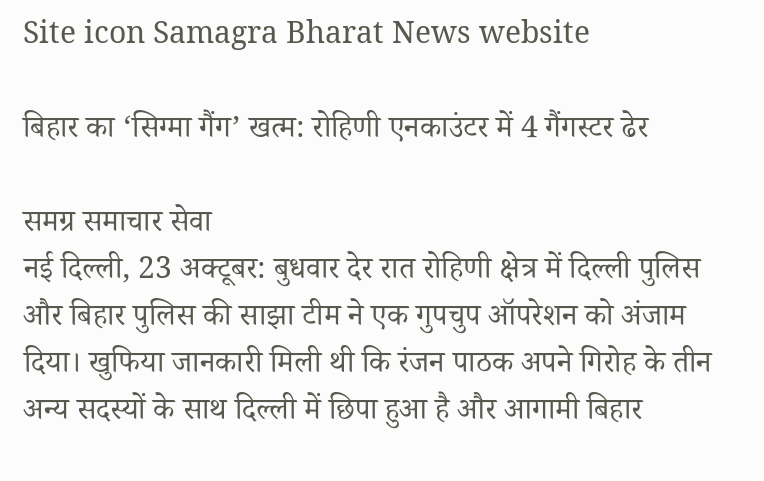Site icon Samagra Bharat News website

बिहार का ‘सिग्मा गैंग’ खत्म: रोहिणी एनकाउंटर में 4 गैंगस्टर ढेर

समग्र समाचार सेवा
नई दिल्ली, 23 अक्टूबर: बुधवार देर रात रोहिणी क्षेत्र में दिल्ली पुलिस और बिहार पुलिस की साझा टीम ने एक गुपचुप ऑपरेशन को अंजाम दिया। खुफिया जानकारी मिली थी कि रंजन पाठक अपने गिरोह के तीन अन्य सदस्यों के साथ दिल्ली में छिपा हुआ है और आगामी बिहार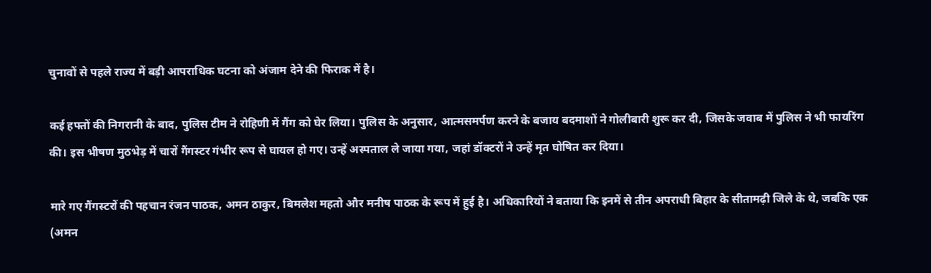चुनावों से पहले राज्य में बड़ी आपराधिक घटना को अंजाम देने की फिराक में है।

कई हफ्तों की निगरानी के बाद, पुलिस टीम ने रोहिणी में गैंग को घेर लिया। पुलिस के अनुसार, आत्मसमर्पण करने के बजाय बदमाशों ने गोलीबारी शुरू कर दी, जिसके जवाब में पुलिस ने भी फायरिंग की। इस भीषण मुठभेड़ में चारों गैंगस्टर गंभीर रूप से घायल हो गए। उन्हें अस्पताल ले जाया गया, जहां डॉक्टरों ने उन्हें मृत घोषित कर दिया।

मारे गए गैंगस्टरों की पहचान रंजन पाठक, अमन ठाकुर, बिमलेश महतो और मनीष पाठक के रूप में हुई है। अधिकारियों ने बताया कि इनमें से तीन अपराधी बिहार के सीतामढ़ी जिले के थे, जबकि एक (अमन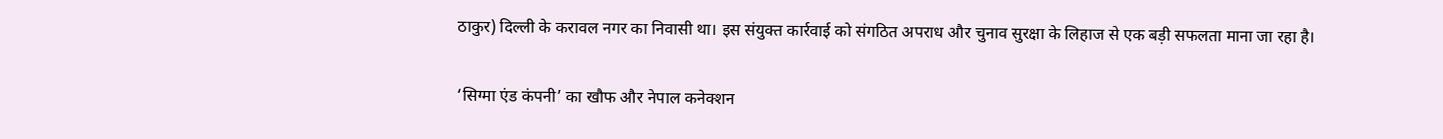ठाकुर) दिल्ली के करावल नगर का निवासी था। इस संयुक्त कार्रवाई को संगठित अपराध और चुनाव सुरक्षा के लिहाज से एक बड़ी सफलता माना जा रहा है।

‘सिग्मा एंड कंपनी’ का खौफ और नेपाल कनेक्शन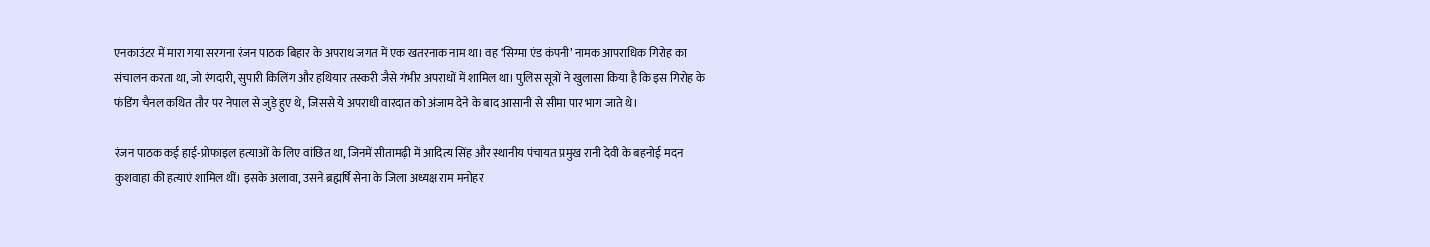एनकाउंटर में मारा गया सरगना रंजन पाठक बिहार के अपराध जगत में एक खतरनाक नाम था। वह ‘सिग्मा एंड कंपनी’ नामक आपराधिक गिरोह का संचालन करता था, जो रंगदारी, सुपारी किलिंग और हथियार तस्करी जैसे गंभीर अपराधों में शामिल था। पुलिस सूत्रों ने खुलासा किया है कि इस गिरोह के फंडिंग चैनल कथित तौर पर नेपाल से जुड़े हुए थे, जिससे ये अपराधी वारदात को अंजाम देने के बाद आसानी से सीमा पार भाग जाते थे।

रंजन पाठक कई हाई-प्रोफाइल हत्याओं के लिए वांछित था, जिनमें सीतामढ़ी में आदित्य सिंह और स्थानीय पंचायत प्रमुख रानी देवी के बहनोई मदन कुशवाहा की हत्याएं शामिल थीं। इसके अलावा, उसने ब्रह्मर्षि सेना के जिला अध्यक्ष राम मनोहर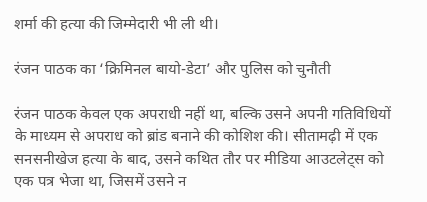शर्मा की हत्या की जिम्मेदारी भी ली थी।

रंजन पाठक का ‘क्रिमिनल बायो-डेटा’ और पुलिस को चुनौती

रंजन पाठक केवल एक अपराधी नहीं था, बल्कि उसने अपनी गतिविधियों के माध्यम से अपराध को ब्रांड बनाने की कोशिश की। सीतामढ़ी में एक सनसनीखेज हत्या के बाद, उसने कथित तौर पर मीडिया आउटलेट्स को एक पत्र भेजा था, जिसमें उसने न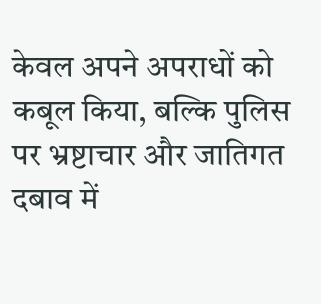केवल अपने अपराधों को कबूल किया, बल्कि पुलिस पर भ्रष्टाचार और जातिगत दबाव में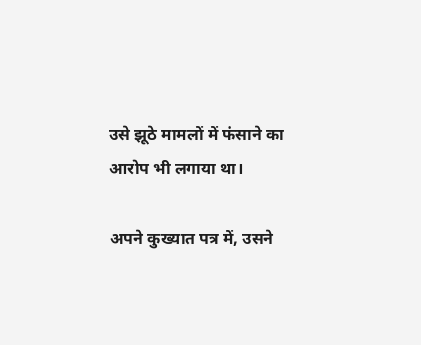उसे झूठे मामलों में फंसाने का आरोप भी लगाया था।

अपने कुख्यात पत्र में, उसने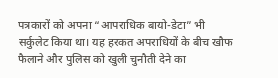पत्रकारों को अपना “आपराधिक बायो-डेटा” भी सर्कुलेट किया था। यह हरकत अपराधियों के बीच खौफ फैलाने और पुलिस को खुली चुनौती देने का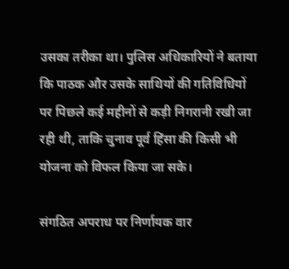उसका तरीका था। पुलिस अधिकारियों ने बताया कि पाठक और उसके साथियों की गतिविधियों पर पिछले कई महीनों से कड़ी निगरानी रखी जा रही थी, ताकि चुनाव पूर्व हिंसा की किसी भी योजना को विफल किया जा सके।

संगठित अपराध पर निर्णायक वार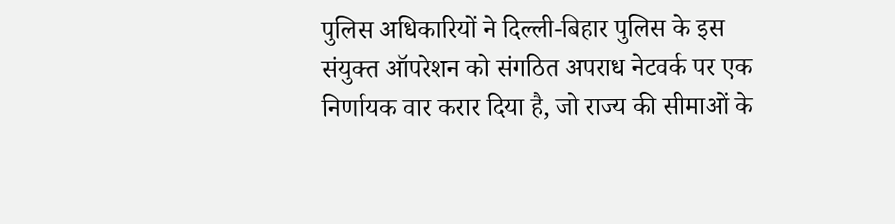पुलिस अधिकारियों ने दिल्ली-बिहार पुलिस के इस संयुक्त ऑपरेशन को संगठित अपराध नेटवर्क पर एक निर्णायक वार करार दिया है, जो राज्य की सीमाओं के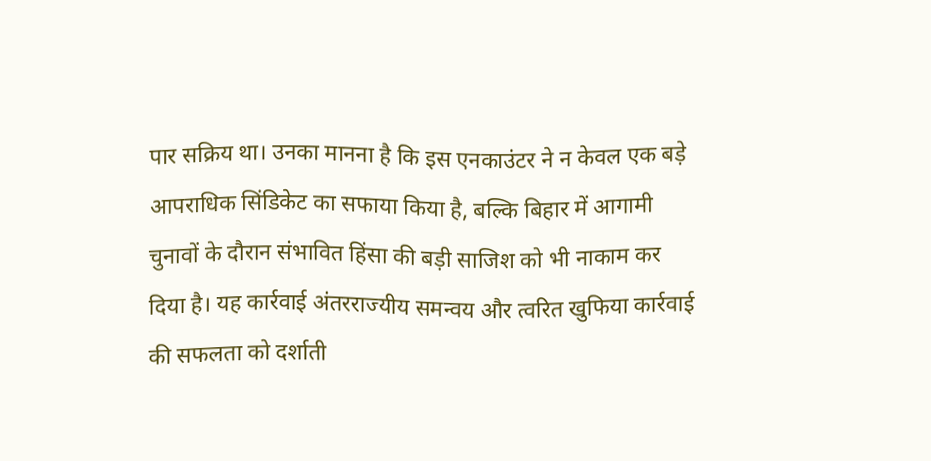पार सक्रिय था। उनका मानना है कि इस एनकाउंटर ने न केवल एक बड़े आपराधिक सिंडिकेट का सफाया किया है, बल्कि बिहार में आगामी चुनावों के दौरान संभावित हिंसा की बड़ी साजिश को भी नाकाम कर दिया है। यह कार्रवाई अंतरराज्यीय समन्वय और त्वरित खुफिया कार्रवाई की सफलता को दर्शाती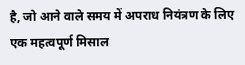है, जो आने वाले समय में अपराध नियंत्रण के लिए एक महत्वपूर्ण मिसाल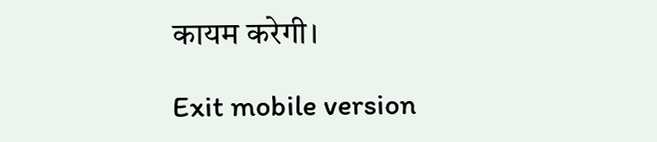कायम करेगी।

Exit mobile version